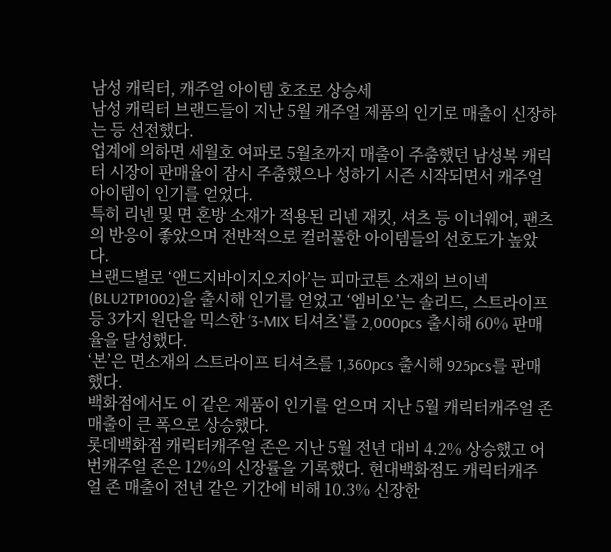남성 캐릭터, 캐주얼 아이템 호조로 상승세
남성 캐릭터 브랜드들이 지난 5월 캐주얼 제품의 인기로 매출이 신장하는 등 선전했다.
업계에 의하면 세월호 여파로 5월초까지 매출이 주춤했던 남성복 캐릭터 시장이 판매율이 잠시 주춤했으나 성하기 시즌 시작되면서 캐주얼 아이템이 인기를 얻었다.
특히 리넨 및 면 혼방 소재가 적용된 리넨 재킷, 셔츠 등 이너웨어, 팬츠의 반응이 좋았으며 전반적으로 컬러풀한 아이템들의 선호도가 높았다.
브랜드별로 ‘앤드지바이지오지아’는 피마코튼 소재의 브이넥(BLU2TP1002)을 출시해 인기를 얻었고 ‘엠비오’는 솔리드, 스트라이프 등 3가지 원단을 믹스한 ‘3-MIX 티셔츠’를 2,000pcs 출시해 60% 판매율을 달성했다.
‘본’은 면소재의 스트라이프 티셔츠를 1,360pcs 출시해 925pcs를 판매했다.
백화점에서도 이 같은 제품이 인기를 얻으며 지난 5월 캐릭터캐주얼 존 매출이 큰 폭으로 상승했다.
롯데백화점 캐릭터캐주얼 존은 지난 5월 전년 대비 4.2% 상승했고 어번캐주얼 존은 12%의 신장률을 기록했다. 현대백화점도 캐릭터캐주얼 존 매출이 전년 같은 기간에 비해 10.3% 신장한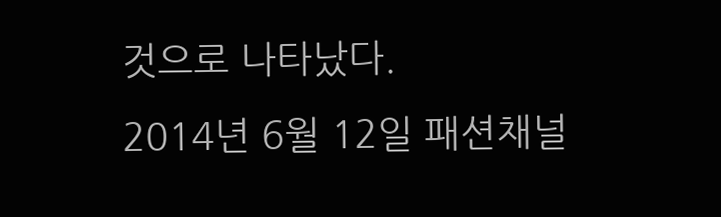것으로 나타났다.
2014년 6월 12일 패션채널